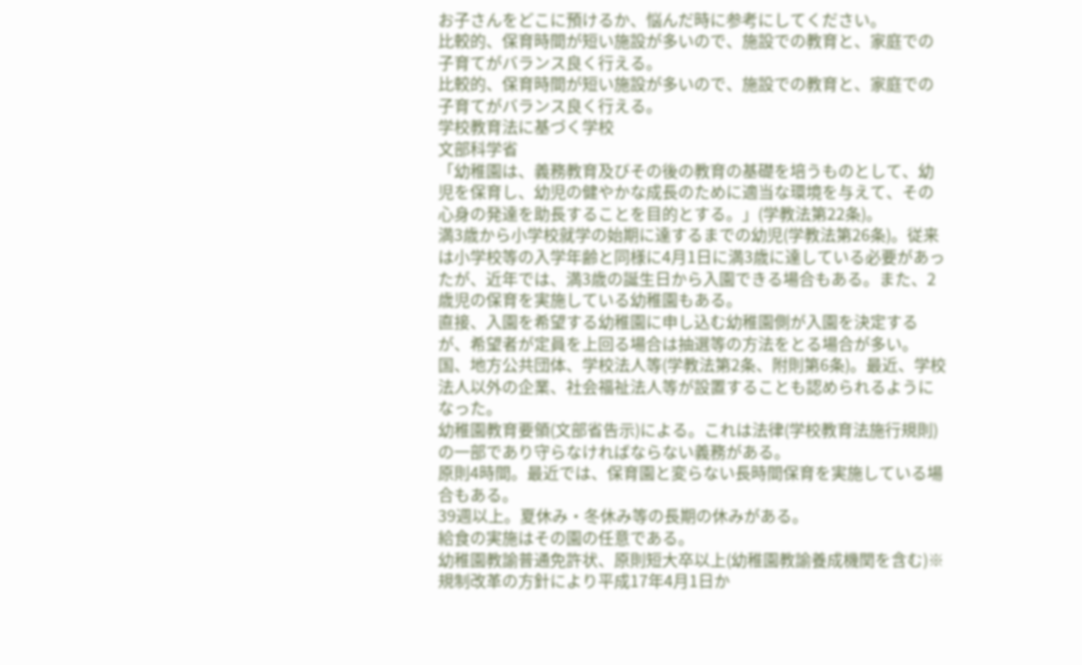お子さんをどこに預けるか、悩んだ時に参考にしてください。
比較的、保育時間が短い施設が多いので、施設での教育と、家庭での子育てがバランス良く行える。
比較的、保育時間が短い施設が多いので、施設での教育と、家庭での子育てがバランス良く行える。
学校教育法に基づく学校
文部科学省
「幼稚園は、義務教育及びその後の教育の基礎を培うものとして、幼児を保育し、幼児の健やかな成長のために適当な環境を与えて、その心身の発達を助長することを目的とする。」(学教法第22条)。
満3歳から小学校就学の始期に達するまでの幼児(学教法第26条)。従来は小学校等の入学年齢と同様に4月1日に満3歳に達している必要があったが、近年では、満3歳の誕生日から入園できる場合もある。また、2歳児の保育を実施している幼稚園もある。
直接、入園を希望する幼稚園に申し込む幼稚園側が入園を決定するが、希望者が定員を上回る場合は抽選等の方法をとる場合が多い。
国、地方公共団体、学校法人等(学教法第2条、附則第6条)。最近、学校法人以外の企業、社会福祉法人等が設置することも認められるようになった。
幼稚園教育要領(文部省告示)による。これは法律(学校教育法施行規則)の一部であり守らなければならない義務がある。
原則4時間。最近では、保育園と変らない長時間保育を実施している場合もある。
39週以上。夏休み・冬休み等の長期の休みがある。
給食の実施はその園の任意である。
幼稚園教諭普通免許状、原則短大卒以上(幼稚園教諭養成機関を含む)※規制改革の方針により平成17年4月1日か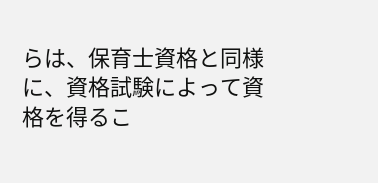らは、保育士資格と同様に、資格試験によって資格を得るこ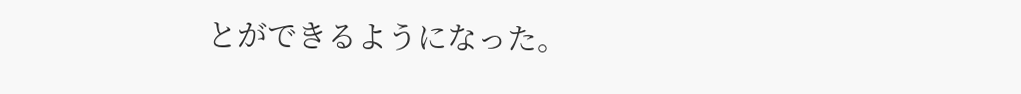とができるようになった。